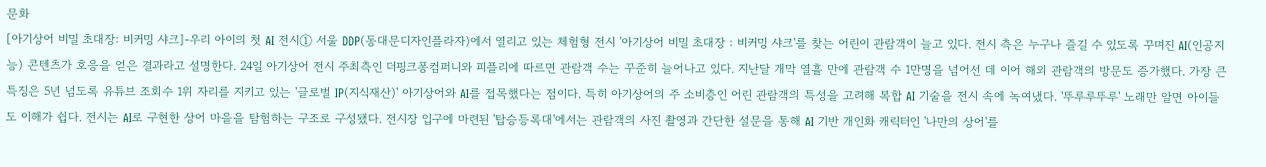문화
[아기상어 비밀 초대장: 비커밍 샤크]-우리 아이의 첫 AI 전시① 서울 DDP(동대문디자인플라자)에서 열리고 있는 체험형 전시 '아기상어 비밀 초대장 : 비커밍 샤크'를 찾는 어린이 관람객이 늘고 있다. 전시 측은 누구나 즐길 수 있도록 꾸며진 AI(인공지능) 콘텐츠가 호응을 얻은 결과라고 설명한다. 24일 아기상어 전시 주최측인 더핑크퐁컴퍼니와 피플리에 따르면 관람객 수는 꾸준히 늘어나고 있다. 지난달 개막 열흘 만에 관람객 수 1만명을 넘어선 데 이어 해외 관람객의 방문도 증가했다. 가장 큰 특징은 5년 넘도록 유튜브 조회수 1위 자리를 지키고 있는 '글로벌 IP(지식재산)' 아기상어와 AI를 접목했다는 점이다. 특히 아기상어의 주 소비층인 어린 관람객의 특성을 고려해 복합 AI 기술을 전시 속에 녹여냈다. '뚜루루뚜루' 노래만 알면 아이들도 이해가 쉽다. 전시는 AI로 구현한 상어 마을을 탐험하는 구조로 구성됐다. 전시장 입구에 마련된 '탑승등록대'에서는 관람객의 사진 촬영과 간단한 설문을 통해 AI 기반 개인화 캐릭터인 '나만의 상어'를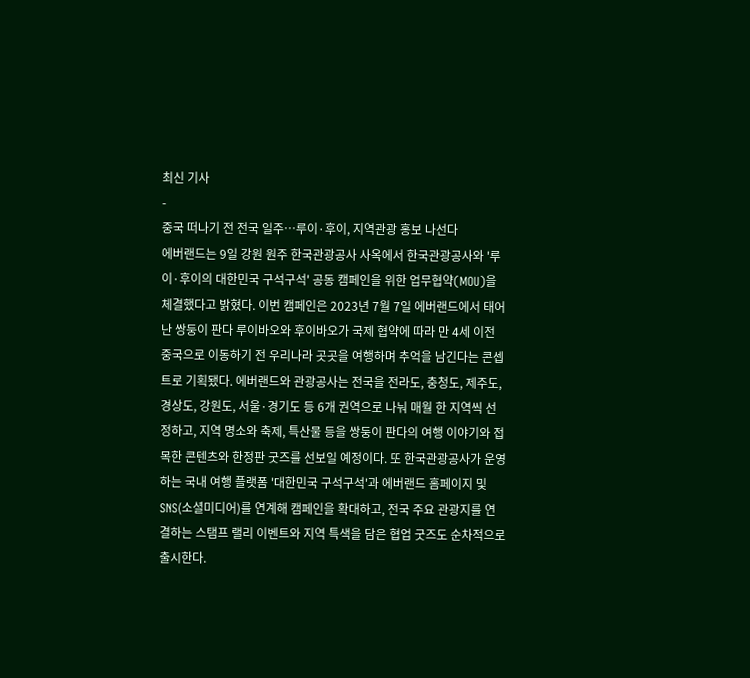최신 기사
-
중국 떠나기 전 전국 일주…루이·후이, 지역관광 홍보 나선다
에버랜드는 9일 강원 원주 한국관광공사 사옥에서 한국관광공사와 '루이·후이의 대한민국 구석구석' 공동 캠페인을 위한 업무협약(MOU)을 체결했다고 밝혔다. 이번 캠페인은 2023년 7월 7일 에버랜드에서 태어난 쌍둥이 판다 루이바오와 후이바오가 국제 협약에 따라 만 4세 이전 중국으로 이동하기 전 우리나라 곳곳을 여행하며 추억을 남긴다는 콘셉트로 기획됐다. 에버랜드와 관광공사는 전국을 전라도, 충청도, 제주도, 경상도, 강원도, 서울·경기도 등 6개 권역으로 나눠 매월 한 지역씩 선정하고, 지역 명소와 축제, 특산물 등을 쌍둥이 판다의 여행 이야기와 접목한 콘텐츠와 한정판 굿즈를 선보일 예정이다. 또 한국관광공사가 운영하는 국내 여행 플랫폼 '대한민국 구석구석'과 에버랜드 홈페이지 및 SNS(소셜미디어)를 연계해 캠페인을 확대하고, 전국 주요 관광지를 연결하는 스탬프 랠리 이벤트와 지역 특색을 담은 협업 굿즈도 순차적으로 출시한다.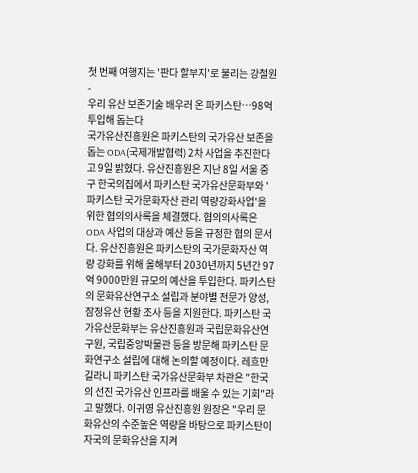첫 번째 여행지는 '판다 할부지'로 불리는 강철원
-
우리 유산 보존기술 배우러 온 파키스탄…98억 투입해 돕는다
국가유산진흥원은 파키스탄의 국가유산 보존을 돕는 ODA(국제개발협력) 2차 사업을 추진한다고 9일 밝혔다. 유산진흥원은 지난 8일 서울 중구 한국의집에서 파키스탄 국가유산문화부와 '파키스탄 국가문화자산 관리 역량강화사업'을 위한 협의의사록을 체결했다. 협의의사록은 ODA 사업의 대상과 예산 등을 규정한 협의 문서다. 유산진흥원은 파키스탄의 국가문화자산 역량 강화를 위해 올해부터 2030년까지 5년간 97억 9000만원 규모의 예산을 투입한다. 파키스탄의 문화유산연구소 설립과 분야별 전문가 양성, 잠정유산 현황 조사 등을 지원한다. 파키스탄 국가유산문화부는 유산진흥원과 국립문화유산연구원, 국립중앙박물관 등을 방문해 파키스탄 문화연구소 설립에 대해 논의할 예정이다. 레흐만 길라니 파키스탄 국가유산문화부 차관은 "한국의 선진 국가유산 인프라를 배울 수 있는 기회"라고 말했다. 이귀영 유산진흥원 원장은 "우리 문화유산의 수준높은 역량을 바탕으로 파키스탄이 자국의 문화유산을 지켜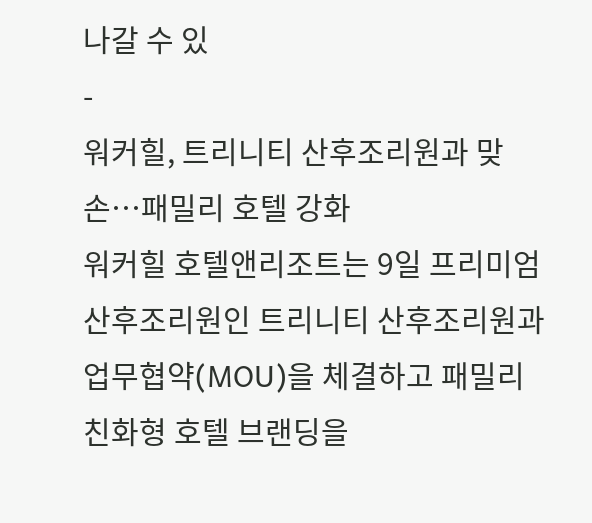나갈 수 있
-
워커힐, 트리니티 산후조리원과 맞손…패밀리 호텔 강화
워커힐 호텔앤리조트는 9일 프리미엄 산후조리원인 트리니티 산후조리원과 업무협약(MOU)을 체결하고 패밀리 친화형 호텔 브랜딩을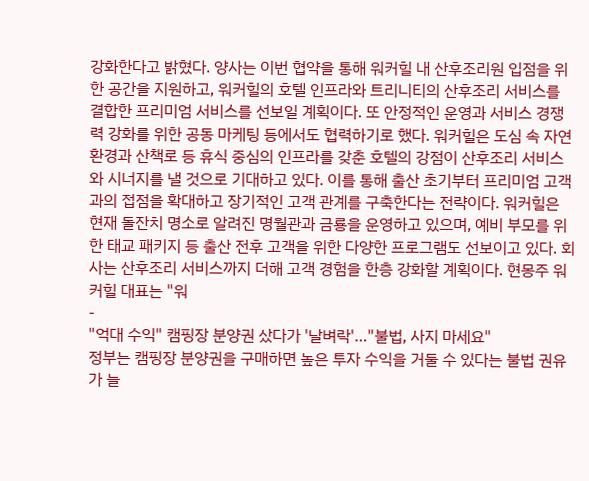강화한다고 밝혔다. 양사는 이번 협약을 통해 워커힐 내 산후조리원 입점을 위한 공간을 지원하고, 워커힐의 호텔 인프라와 트리니티의 산후조리 서비스를 결합한 프리미엄 서비스를 선보일 계획이다. 또 안정적인 운영과 서비스 경쟁력 강화를 위한 공동 마케팅 등에서도 협력하기로 했다. 워커힐은 도심 속 자연환경과 산책로 등 휴식 중심의 인프라를 갖춘 호텔의 강점이 산후조리 서비스와 시너지를 낼 것으로 기대하고 있다. 이를 통해 출산 초기부터 프리미엄 고객과의 접점을 확대하고 장기적인 고객 관계를 구축한다는 전략이다. 워커힐은 현재 돌잔치 명소로 알려진 명월관과 금룡을 운영하고 있으며, 예비 부모를 위한 태교 패키지 등 출산 전후 고객을 위한 다양한 프로그램도 선보이고 있다. 회사는 산후조리 서비스까지 더해 고객 경험을 한층 강화할 계획이다. 현몽주 워커힐 대표는 "워
-
"억대 수익" 캠핑장 분양권 샀다가 '날벼락'…"불법, 사지 마세요"
정부는 캠핑장 분양권을 구매하면 높은 투자 수익을 거둘 수 있다는 불법 권유가 늘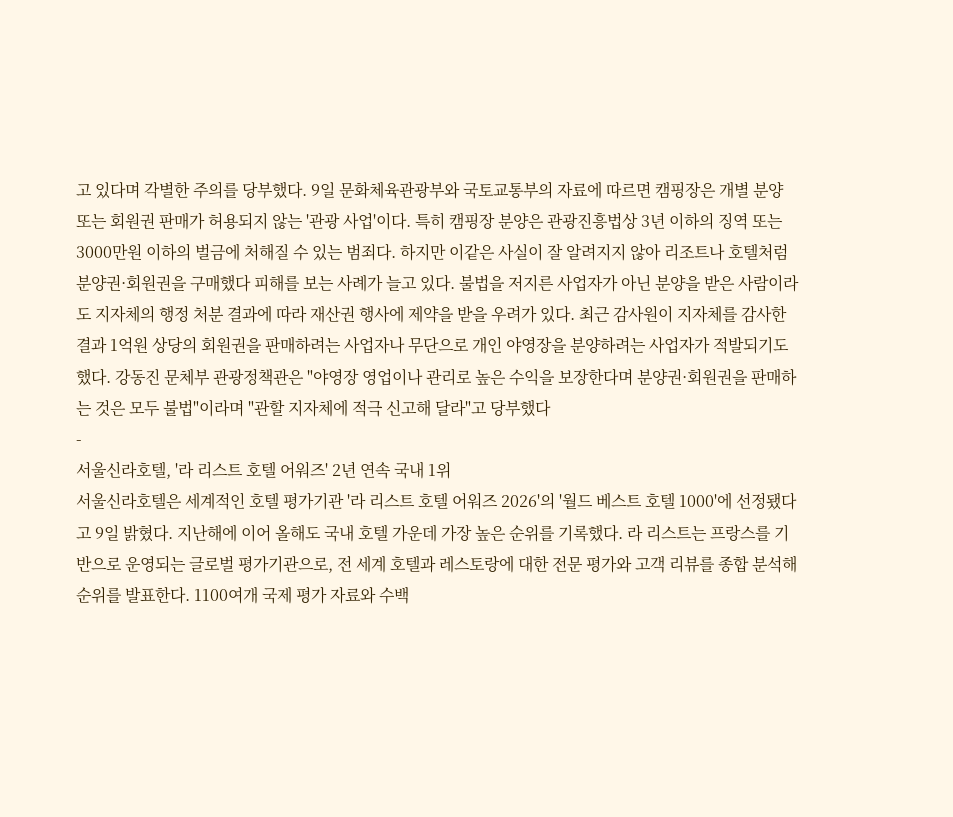고 있다며 각별한 주의를 당부했다. 9일 문화체육관광부와 국토교통부의 자료에 따르면 캠핑장은 개별 분양 또는 회원권 판매가 허용되지 않는 '관광 사업'이다. 특히 캠핑장 분양은 관광진흥법상 3년 이하의 징역 또는 3000만원 이하의 벌금에 처해질 수 있는 범죄다. 하지만 이같은 사실이 잘 알려지지 않아 리조트나 호텔처럼 분양권·회원권을 구매했다 피해를 보는 사례가 늘고 있다. 불법을 저지른 사업자가 아닌 분양을 받은 사람이라도 지자체의 행정 처분 결과에 따라 재산권 행사에 제약을 받을 우려가 있다. 최근 감사원이 지자체를 감사한 결과 1억원 상당의 회원권을 판매하려는 사업자나 무단으로 개인 야영장을 분양하려는 사업자가 적발되기도 했다. 강동진 문체부 관광정책관은 "야영장 영업이나 관리로 높은 수익을 보장한다며 분양권·회원권을 판매하는 것은 모두 불법"이라며 "관할 지자체에 적극 신고해 달라"고 당부했다
-
서울신라호텔, '라 리스트 호텔 어워즈' 2년 연속 국내 1위
서울신라호텔은 세계적인 호텔 평가기관 '라 리스트 호텔 어워즈 2026'의 '월드 베스트 호텔 1000'에 선정됐다고 9일 밝혔다. 지난해에 이어 올해도 국내 호텔 가운데 가장 높은 순위를 기록했다. 라 리스트는 프랑스를 기반으로 운영되는 글로벌 평가기관으로, 전 세계 호텔과 레스토랑에 대한 전문 평가와 고객 리뷰를 종합 분석해 순위를 발표한다. 1100여개 국제 평가 자료와 수백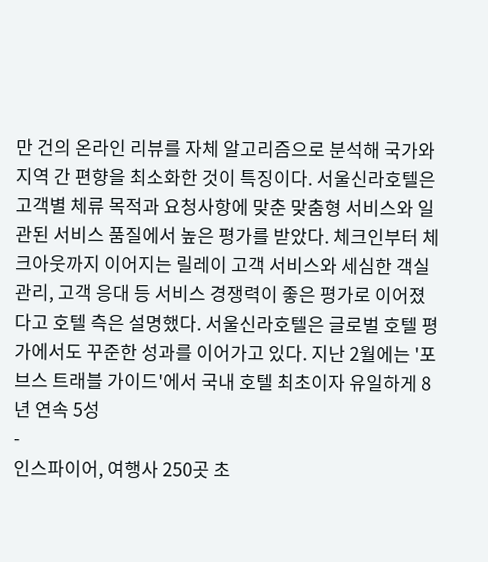만 건의 온라인 리뷰를 자체 알고리즘으로 분석해 국가와 지역 간 편향을 최소화한 것이 특징이다. 서울신라호텔은 고객별 체류 목적과 요청사항에 맞춘 맞춤형 서비스와 일관된 서비스 품질에서 높은 평가를 받았다. 체크인부터 체크아웃까지 이어지는 릴레이 고객 서비스와 세심한 객실 관리, 고객 응대 등 서비스 경쟁력이 좋은 평가로 이어졌다고 호텔 측은 설명했다. 서울신라호텔은 글로벌 호텔 평가에서도 꾸준한 성과를 이어가고 있다. 지난 2월에는 '포브스 트래블 가이드'에서 국내 호텔 최초이자 유일하게 8년 연속 5성
-
인스파이어, 여행사 250곳 초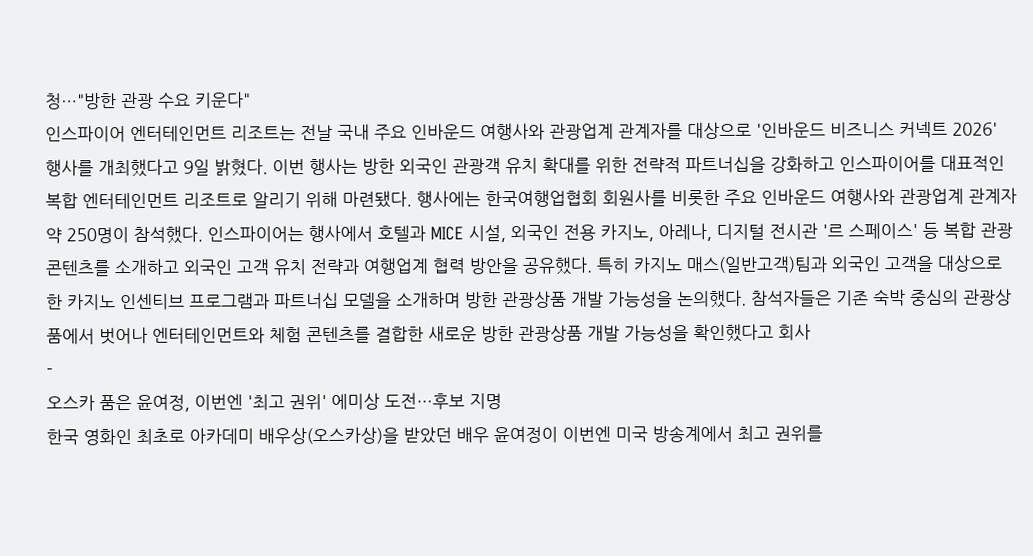청…"방한 관광 수요 키운다"
인스파이어 엔터테인먼트 리조트는 전날 국내 주요 인바운드 여행사와 관광업계 관계자를 대상으로 '인바운드 비즈니스 커넥트 2026' 행사를 개최했다고 9일 밝혔다. 이번 행사는 방한 외국인 관광객 유치 확대를 위한 전략적 파트너십을 강화하고 인스파이어를 대표적인 복합 엔터테인먼트 리조트로 알리기 위해 마련됐다. 행사에는 한국여행업협회 회원사를 비롯한 주요 인바운드 여행사와 관광업계 관계자 약 250명이 참석했다. 인스파이어는 행사에서 호텔과 MICE 시설, 외국인 전용 카지노, 아레나, 디지털 전시관 '르 스페이스' 등 복합 관광 콘텐츠를 소개하고 외국인 고객 유치 전략과 여행업계 협력 방안을 공유했다. 특히 카지노 매스(일반고객)팀과 외국인 고객을 대상으로 한 카지노 인센티브 프로그램과 파트너십 모델을 소개하며 방한 관광상품 개발 가능성을 논의했다. 참석자들은 기존 숙박 중심의 관광상품에서 벗어나 엔터테인먼트와 체험 콘텐츠를 결합한 새로운 방한 관광상품 개발 가능성을 확인했다고 회사
-
오스카 품은 윤여정, 이번엔 '최고 권위' 에미상 도전…후보 지명
한국 영화인 최초로 아카데미 배우상(오스카상)을 받았던 배우 윤여정이 이번엔 미국 방송계에서 최고 권위를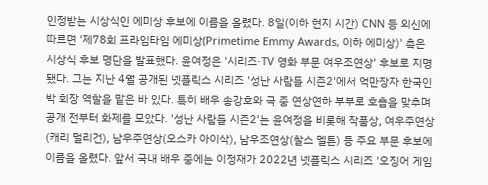인정받는 시상식인 에미상 후보에 이름을 올렸다. 8일(이하 현지 시간) CNN 등 외신에 따르면 '제78회 프라임타임 에미상(Primetime Emmy Awards, 이하 에미상)' 측은 시상식 후보 명단을 발표했다. 윤여정은 '시리즈·TV 영화 부문 여우조연상' 후보로 지명됐다. 그는 지난 4월 공개된 넷플릭스 시리즈 '성난 사람들 시즌2'에서 억만장자 한국인 박 회장 역할을 맡은 바 있다. 특히 배우 송강호와 극 중 연상연하 부부로 호흡을 맞추며 공개 전부터 화제를 모았다. '성난 사람들 시즌2'는 윤여정을 비롯해 작품상, 여우주연상(캐리 멀리건), 남우주연상(오스카 아이삭), 남우조연상(찰스 멜튼) 등 주요 부문 후보에 이름을 올렸다. 앞서 국내 배우 중에는 이정재가 2022년 넷플릭스 시리즈 '오징어 게임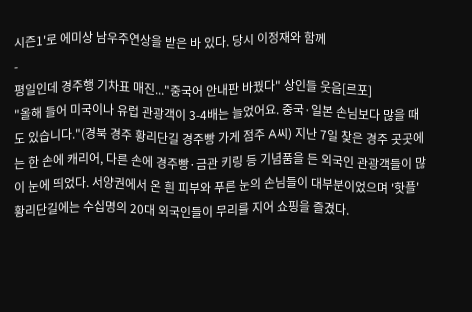시즌1'로 에미상 남우주연상을 받은 바 있다. 당시 이정재와 함께
-
평일인데 경주행 기차표 매진..."중국어 안내판 바꿨다" 상인들 웃음[르포]
"올해 들어 미국이나 유럽 관광객이 3-4배는 늘었어요. 중국·일본 손님보다 많을 때도 있습니다."(경북 경주 황리단길 경주빵 가게 점주 A씨) 지난 7일 찾은 경주 곳곳에는 한 손에 캐리어, 다른 손에 경주빵·금관 키링 등 기념품을 든 외국인 관광객들이 많이 눈에 띄었다. 서양권에서 온 흰 피부와 푸른 눈의 손님들이 대부분이었으며 '핫플' 황리단길에는 수십명의 20대 외국인들이 무리를 지어 쇼핑을 즐겼다.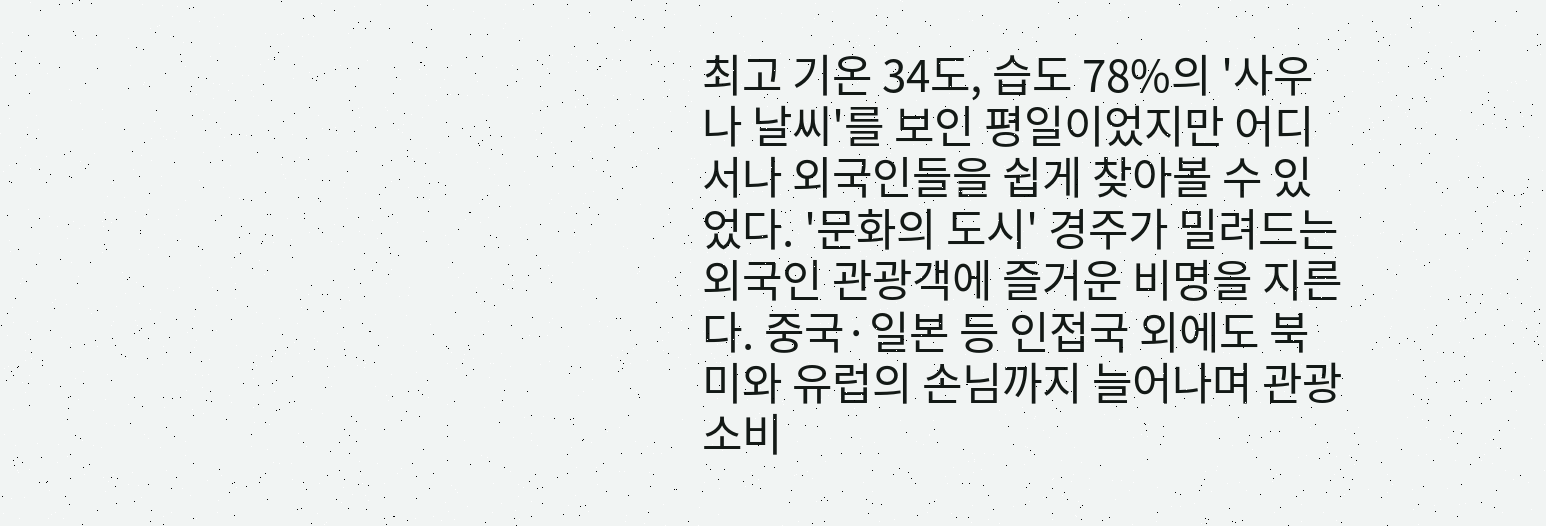최고 기온 34도, 습도 78%의 '사우나 날씨'를 보인 평일이었지만 어디서나 외국인들을 쉽게 찾아볼 수 있었다. '문화의 도시' 경주가 밀려드는 외국인 관광객에 즐거운 비명을 지른다. 중국·일본 등 인접국 외에도 북미와 유럽의 손님까지 늘어나며 관광 소비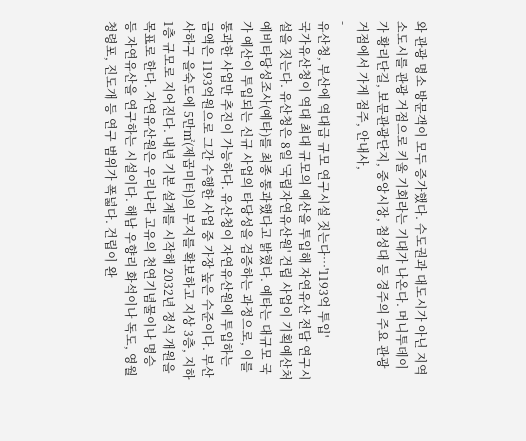와 관광 명소 방문객이 모두 증가했다. 수도권과 대도시가 아닌 지역 소도시를 관광 거점으로 키울 기회라는 기대가 나온다. 머니투데이가 황리단길, 보문관광단지, 중앙시장, 첨성대 등 경주의 주요 관광 거점에서 가게 점주, 안내사,
-
유산청, 부산에 역대급 규모 연구시설 짓는다…'1193억 투입'
국가유산청이 역대 최대 규모의 예산을 투입해 자연유산 전담 연구시설을 짓는다. 유산청은 8일 '국립자연유산원' 건립 사업이 기획예산처 예비타당성조사(예타)를 최종 통과했다고 밝혔다. 예타는 대규모 국가 예산이 투입되는 신규 사업의 타당성을 검증하는 과정으로, 이를 통과한 사업만 추진이 가능하다. 유산청이 자연유산원에 투입하는 금액은 1193억원으로 그간 수행한 사업 중 가장 높은 수준이다. 부산 사하구 을숙도에 5만㎡(제곱미터)의 부지를 확보하고 지상 3층, 지하 1층 규모로 지어진다. 내년 기본 설계를 시작해 2032년 정식 개원을 목표로 한다. 자연유산원은 우리나라 고유의 천연기념물이나 명승 등 자연유산을 연구하는 시설이다. 해남 우향리 화석이나 독도, 영월 청령포, 진도개 등 연구 범위가 폭넓다. 건립이 완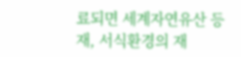료되면 세계자연유산 등재, 서식환경의 재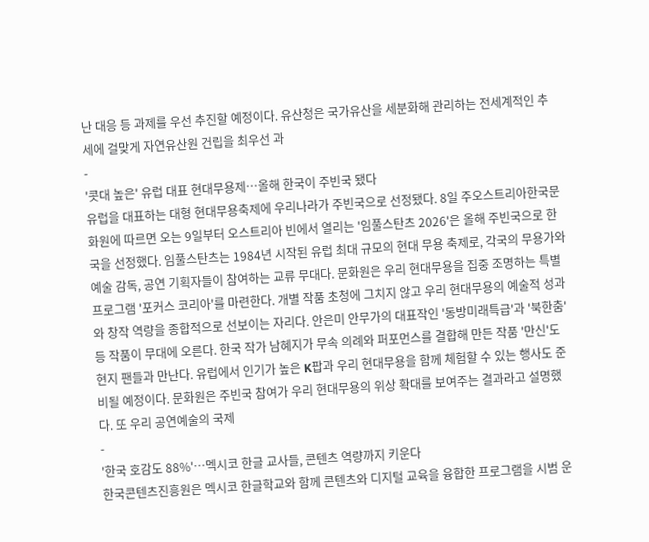난 대응 등 과제를 우선 추진할 예정이다. 유산청은 국가유산을 세분화해 관리하는 전세계적인 추세에 걸맞게 자연유산원 건립을 최우선 과
-
'콧대 높은' 유럽 대표 현대무용제…올해 한국이 주빈국 됐다
유럽을 대표하는 대형 현대무용축제에 우리나라가 주빈국으로 선정됐다. 8일 주오스트리아한국문화원에 따르면 오는 9일부터 오스트리아 빈에서 열리는 '임풀스탄츠 2026'은 올해 주빈국으로 한국을 선정했다. 임풀스탄츠는 1984년 시작된 유럽 최대 규모의 현대 무용 축제로, 각국의 무용가와 예술 감독, 공연 기획자들이 참여하는 교류 무대다. 문화원은 우리 현대무용을 집중 조명하는 특별 프로그램 '포커스 코리아'를 마련한다. 개별 작품 초청에 그치지 않고 우리 현대무용의 예술적 성과와 창작 역량을 종합적으로 선보이는 자리다. 안은미 안무가의 대표작인 '동방미래특급'과 '북한춤' 등 작품이 무대에 오른다. 한국 작가 남혜지가 무속 의례와 퍼포먼스를 결합해 만든 작품 '만신'도 현지 팬들과 만난다. 유럽에서 인기가 높은 K팝과 우리 현대무용을 함께 체험할 수 있는 행사도 준비될 예정이다. 문화원은 주빈국 참여가 우리 현대무용의 위상 확대를 보여주는 결과라고 설명했다. 또 우리 공연예술의 국제
-
'한국 호감도 88%'…멕시코 한글 교사들, 콘텐츠 역량까지 키운다
한국콘텐츠진흥원은 멕시코 한글학교와 함께 콘텐츠와 디지털 교육을 융합한 프로그램을 시범 운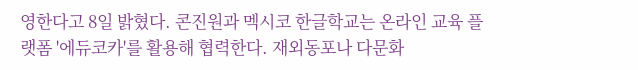영한다고 8일 밝혔다. 콘진원과 멕시코 한글학교는 온라인 교육 플랫폼 '에듀코카'를 활용해 협력한다. 재외동포나 다문화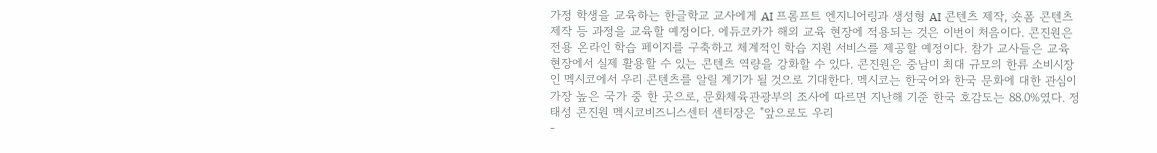가정 학생을 교육하는 한글학교 교사에게 AI 프롬프트 엔지니어링과 생성형 AI 콘텐츠 제작, 숏폼 콘텐츠 제작 등 과정을 교육할 예정이다. 에듀코카가 해외 교육 현장에 적용되는 것은 이번이 처음이다. 콘진원은 전용 온라인 학습 페이지를 구축하고 체계적인 학습 지원 서비스를 제공할 예정이다. 참가 교사들은 교육 현장에서 실제 활용할 수 있는 콘텐츠 역량을 강화할 수 있다. 콘진원은 중남미 최대 규모의 한류 소비시장인 멕시코에서 우리 콘텐츠를 알릴 계기가 될 것으로 기대한다. 멕시코는 한국어와 한국 문화에 대한 관심이 가장 높은 국가 중 한 곳으로, 문화체육관광부의 조사에 따르면 지난해 기준 한국 호감도는 88.0%였다. 정태성 콘진원 멕시코비즈니스센터 센터장은 "앞으로도 우리
-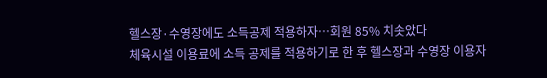헬스장·수영장에도 소득공제 적용하자…회원 85% 치솟았다
체육시설 이용료에 소득 공제를 적용하기로 한 후 헬스장과 수영장 이용자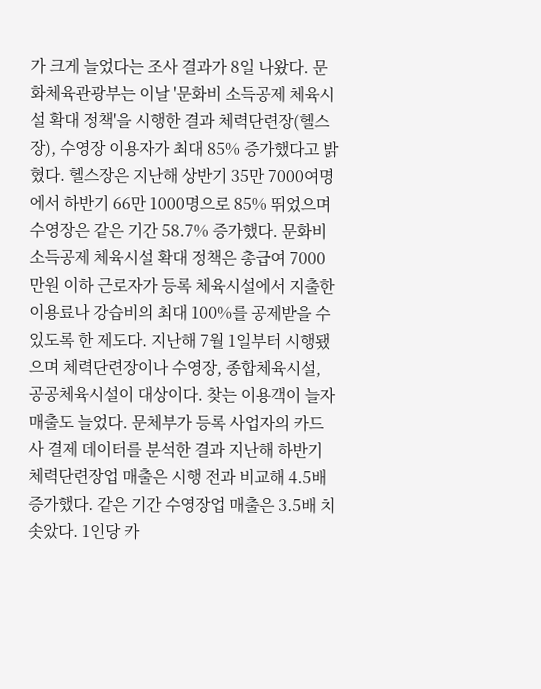가 크게 늘었다는 조사 결과가 8일 나왔다. 문화체육관광부는 이날 '문화비 소득공제 체육시설 확대 정책'을 시행한 결과 체력단련장(헬스장), 수영장 이용자가 최대 85% 증가했다고 밝혔다. 헬스장은 지난해 상반기 35만 7000여명에서 하반기 66만 1000명으로 85% 뛰었으며 수영장은 같은 기간 58.7% 증가했다. 문화비 소득공제 체육시설 확대 정책은 총급여 7000만원 이하 근로자가 등록 체육시설에서 지출한 이용료나 강습비의 최대 100%를 공제받을 수 있도록 한 제도다. 지난해 7월 1일부터 시행됐으며 체력단련장이나 수영장, 종합체육시설, 공공체육시설이 대상이다. 찾는 이용객이 늘자 매출도 늘었다. 문체부가 등록 사업자의 카드사 결제 데이터를 분석한 결과 지난해 하반기 체력단련장업 매출은 시행 전과 비교해 4.5배 증가했다. 같은 기간 수영장업 매출은 3.5배 치솟았다. 1인당 카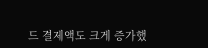드 결제액도 크게 증가했